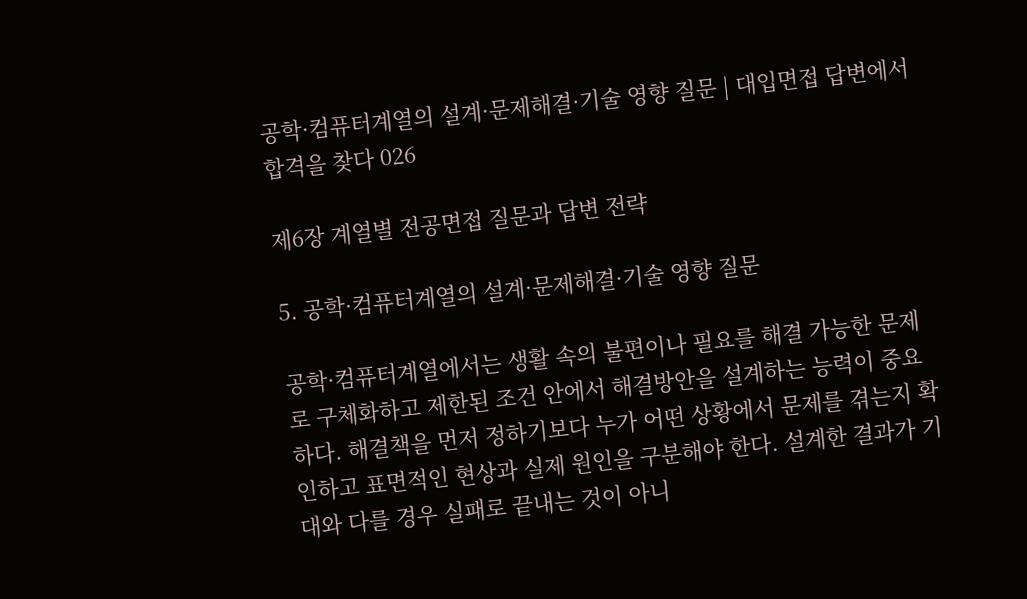공학·컴퓨터계열의 설계·문제해결·기술 영향 질문 | 대입면접 답변에서 합격을 찾다 026

제6장 계열별 전공면접 질문과 답변 전략

5. 공학·컴퓨터계열의 설계·문제해결·기술 영향 질문

공학·컴퓨터계열에서는 생활 속의 불편이나 필요를 해결 가능한 문제로 구체화하고 제한된 조건 안에서 해결방안을 설계하는 능력이 중요하다. 해결책을 먼저 정하기보다 누가 어떤 상황에서 문제를 겪는지 확인하고 표면적인 현상과 실제 원인을 구분해야 한다. 설계한 결과가 기대와 다를 경우 실패로 끝내는 것이 아니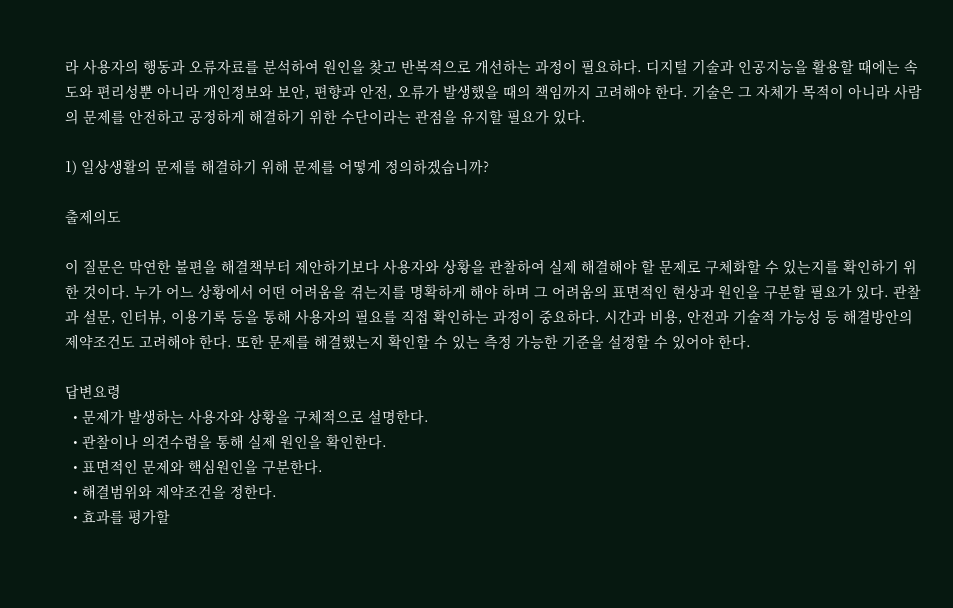라 사용자의 행동과 오류자료를 분석하여 원인을 찾고 반복적으로 개선하는 과정이 필요하다. 디지털 기술과 인공지능을 활용할 때에는 속도와 편리성뿐 아니라 개인정보와 보안, 편향과 안전, 오류가 발생했을 때의 책임까지 고려해야 한다. 기술은 그 자체가 목적이 아니라 사람의 문제를 안전하고 공정하게 해결하기 위한 수단이라는 관점을 유지할 필요가 있다.

1) 일상생활의 문제를 해결하기 위해 문제를 어떻게 정의하겠습니까?

출제의도

이 질문은 막연한 불편을 해결책부터 제안하기보다 사용자와 상황을 관찰하여 실제 해결해야 할 문제로 구체화할 수 있는지를 확인하기 위한 것이다. 누가 어느 상황에서 어떤 어려움을 겪는지를 명확하게 해야 하며 그 어려움의 표면적인 현상과 원인을 구분할 필요가 있다. 관찰과 설문, 인터뷰, 이용기록 등을 통해 사용자의 필요를 직접 확인하는 과정이 중요하다. 시간과 비용, 안전과 기술적 가능성 등 해결방안의 제약조건도 고려해야 한다. 또한 문제를 해결했는지 확인할 수 있는 측정 가능한 기준을 설정할 수 있어야 한다.

답변요령
  • 문제가 발생하는 사용자와 상황을 구체적으로 설명한다.
  • 관찰이나 의견수렴을 통해 실제 원인을 확인한다.
  • 표면적인 문제와 핵심원인을 구분한다.
  • 해결범위와 제약조건을 정한다.
  • 효과를 평가할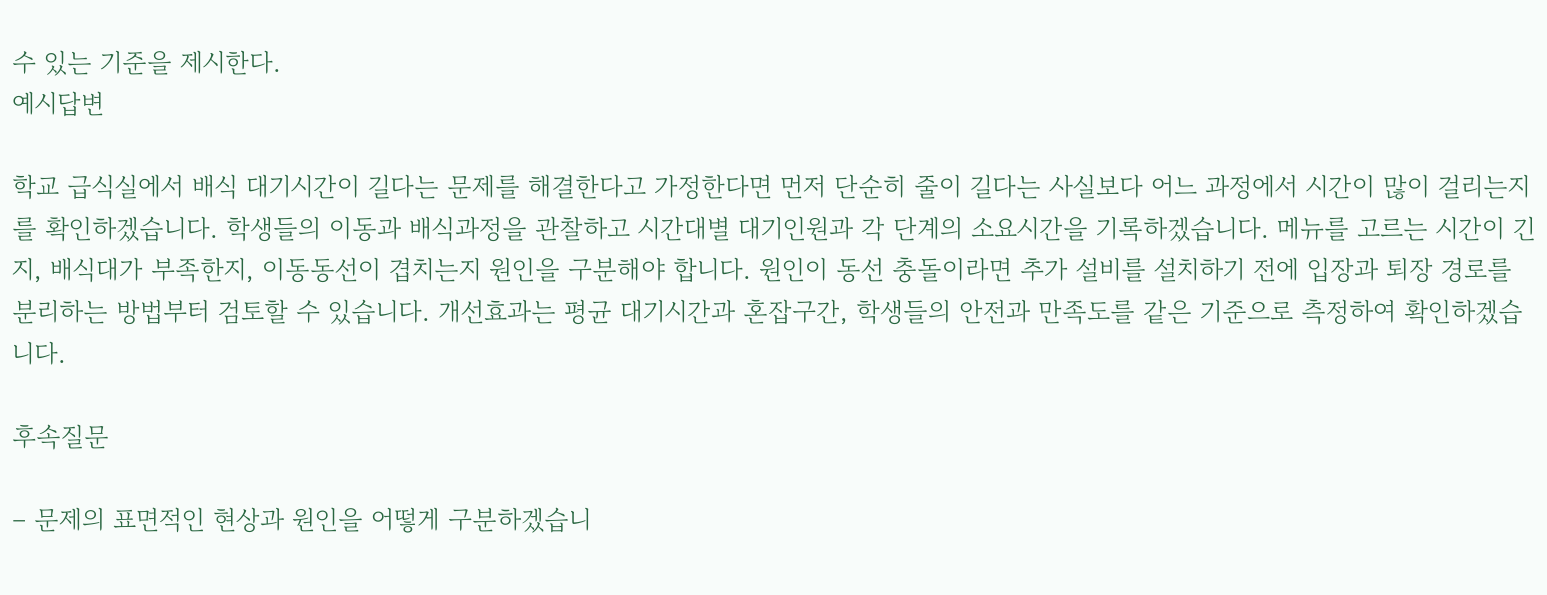수 있는 기준을 제시한다.
예시답변

학교 급식실에서 배식 대기시간이 길다는 문제를 해결한다고 가정한다면 먼저 단순히 줄이 길다는 사실보다 어느 과정에서 시간이 많이 걸리는지를 확인하겠습니다. 학생들의 이동과 배식과정을 관찰하고 시간대별 대기인원과 각 단계의 소요시간을 기록하겠습니다. 메뉴를 고르는 시간이 긴지, 배식대가 부족한지, 이동동선이 겹치는지 원인을 구분해야 합니다. 원인이 동선 충돌이라면 추가 설비를 설치하기 전에 입장과 퇴장 경로를 분리하는 방법부터 검토할 수 있습니다. 개선효과는 평균 대기시간과 혼잡구간, 학생들의 안전과 만족도를 같은 기준으로 측정하여 확인하겠습니다.

후속질문

– 문제의 표면적인 현상과 원인을 어떻게 구분하겠습니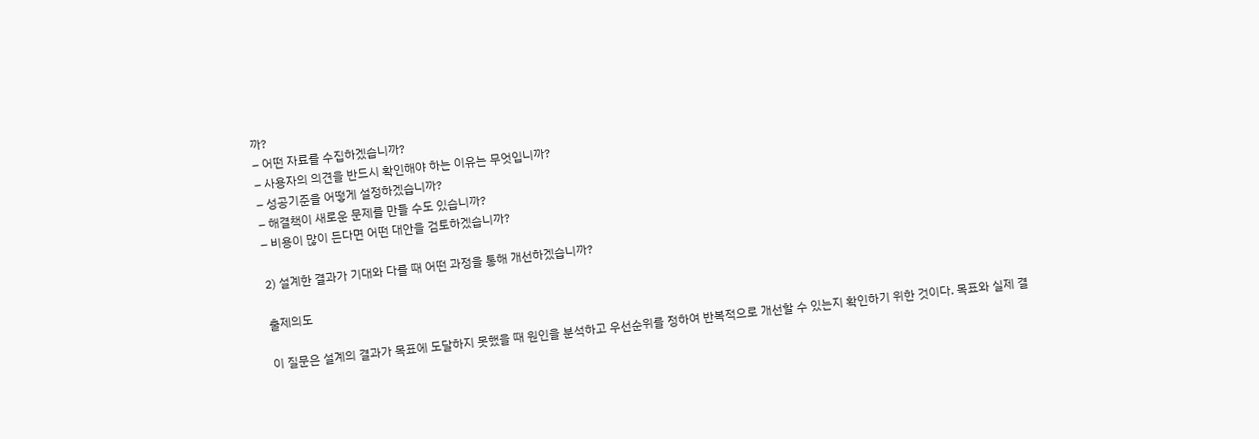까?
– 어떤 자료를 수집하겠습니까?
– 사용자의 의견을 반드시 확인해야 하는 이유는 무엇입니까?
– 성공기준을 어떻게 설정하겠습니까?
– 해결책이 새로운 문제를 만들 수도 있습니까?
– 비용이 많이 든다면 어떤 대안을 검토하겠습니까?

2) 설계한 결과가 기대와 다를 때 어떤 과정을 통해 개선하겠습니까?

출제의도

이 질문은 설계의 결과가 목표에 도달하지 못했을 때 원인을 분석하고 우선순위를 정하여 반복적으로 개선할 수 있는지 확인하기 위한 것이다. 목표와 실제 결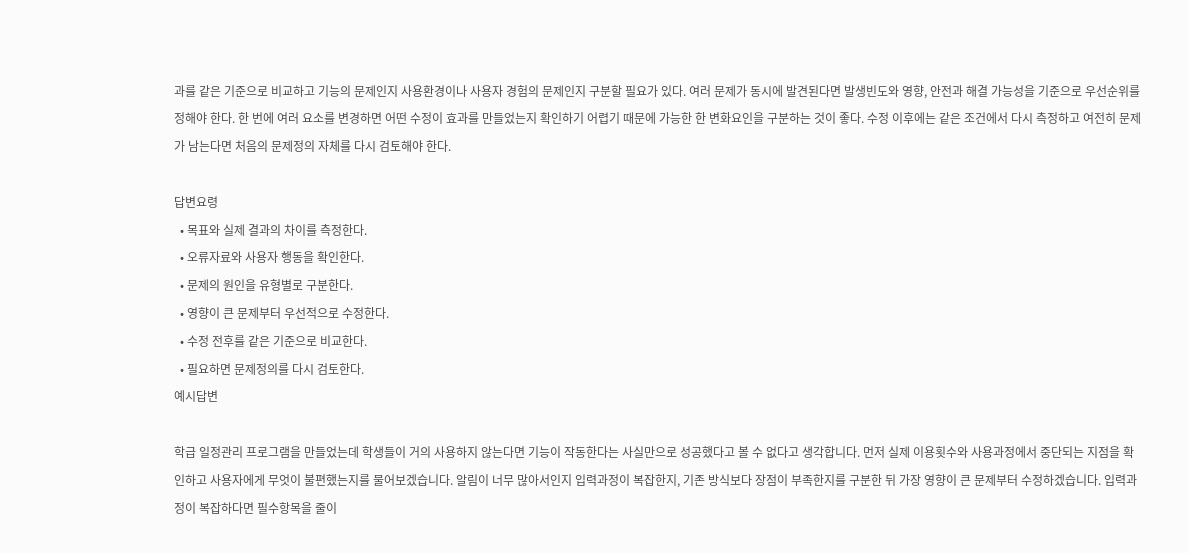과를 같은 기준으로 비교하고 기능의 문제인지 사용환경이나 사용자 경험의 문제인지 구분할 필요가 있다. 여러 문제가 동시에 발견된다면 발생빈도와 영향, 안전과 해결 가능성을 기준으로 우선순위를 정해야 한다. 한 번에 여러 요소를 변경하면 어떤 수정이 효과를 만들었는지 확인하기 어렵기 때문에 가능한 한 변화요인을 구분하는 것이 좋다. 수정 이후에는 같은 조건에서 다시 측정하고 여전히 문제가 남는다면 처음의 문제정의 자체를 다시 검토해야 한다.

답변요령
  • 목표와 실제 결과의 차이를 측정한다.
  • 오류자료와 사용자 행동을 확인한다.
  • 문제의 원인을 유형별로 구분한다.
  • 영향이 큰 문제부터 우선적으로 수정한다.
  • 수정 전후를 같은 기준으로 비교한다.
  • 필요하면 문제정의를 다시 검토한다.
예시답변

학급 일정관리 프로그램을 만들었는데 학생들이 거의 사용하지 않는다면 기능이 작동한다는 사실만으로 성공했다고 볼 수 없다고 생각합니다. 먼저 실제 이용횟수와 사용과정에서 중단되는 지점을 확인하고 사용자에게 무엇이 불편했는지를 물어보겠습니다. 알림이 너무 많아서인지 입력과정이 복잡한지, 기존 방식보다 장점이 부족한지를 구분한 뒤 가장 영향이 큰 문제부터 수정하겠습니다. 입력과정이 복잡하다면 필수항목을 줄이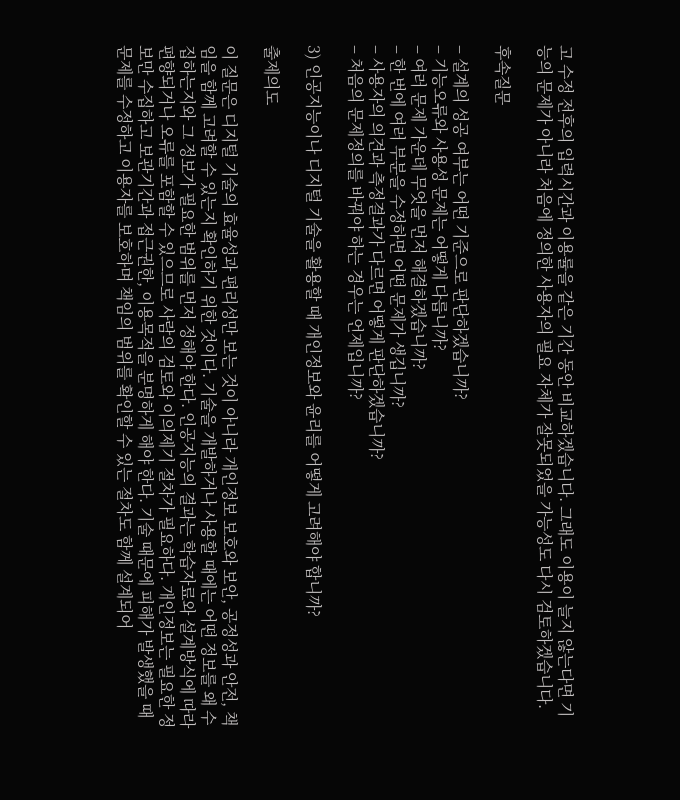고 수정 전후의 입력시간과 이용률을 같은 기간 동안 비교하겠습니다. 그래도 이용이 늘지 않는다면 기능의 문제가 아니라 처음에 정의한 사용자의 필요 자체가 잘못되었을 가능성도 다시 검토하겠습니다.

후속질문

– 설계의 성공 여부는 어떤 기준으로 판단하겠습니까?
– 기능오류와 사용성 문제는 어떻게 다릅니까?
– 여러 문제 가운데 무엇을 먼저 해결하겠습니까?
– 한 번에 여러 부분을 수정하면 어떤 문제가 생깁니까?
– 사용자의 의견과 측정결과가 다르면 어떻게 판단하겠습니까?
– 처음의 문제정의를 바꿔야 하는 경우는 언제입니까?

3) 인공지능이나 디지털 기술을 활용할 때 개인정보와 윤리를 어떻게 고려해야 합니까?

출제의도

이 질문은 디지털 기술의 효율성과 편리성만 보는 것이 아니라 개인정보 보호와 보안, 공정성과 안전, 책임을 함께 고려할 수 있는지 확인하기 위한 것이다. 기술을 개발하거나 사용할 때에는 어떤 정보를 왜 수집하는지와 그 정보가 필요한 범위를 먼저 정해야 한다. 인공지능의 결과는 학습자료와 설계방식에 따라 편향되거나 오류를 포함할 수 있으므로 사람의 검토와 이의제기 절차가 필요하다. 개인정보는 필요한 정보만 수집하고 보관기간과 접근권한, 이용목적을 분명하게 해야 한다. 기술 때문에 피해가 발생했을 때 문제를 수정하고 이용자를 보호하며 책임의 범위를 확인할 수 있는 절차도 함께 설계되어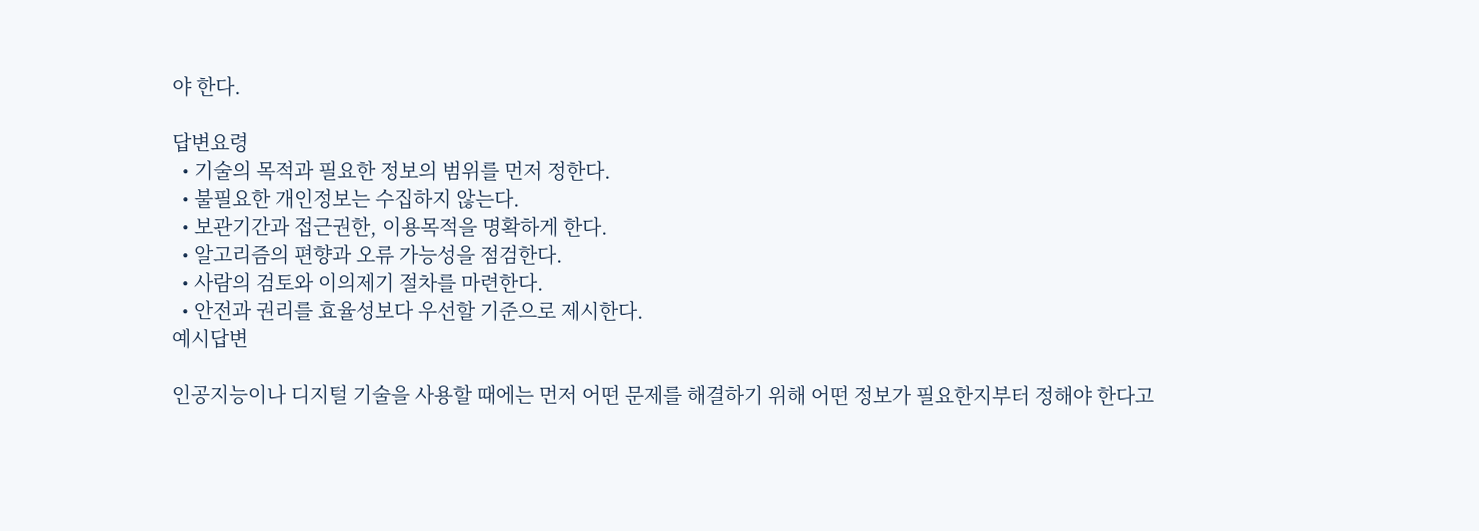야 한다.

답변요령
  • 기술의 목적과 필요한 정보의 범위를 먼저 정한다.
  • 불필요한 개인정보는 수집하지 않는다.
  • 보관기간과 접근권한, 이용목적을 명확하게 한다.
  • 알고리즘의 편향과 오류 가능성을 점검한다.
  • 사람의 검토와 이의제기 절차를 마련한다.
  • 안전과 권리를 효율성보다 우선할 기준으로 제시한다.
예시답변

인공지능이나 디지털 기술을 사용할 때에는 먼저 어떤 문제를 해결하기 위해 어떤 정보가 필요한지부터 정해야 한다고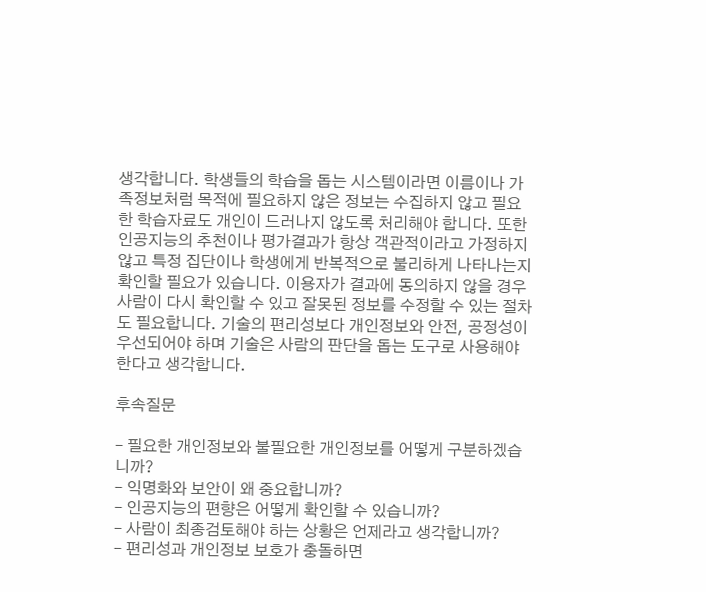생각합니다. 학생들의 학습을 돕는 시스템이라면 이름이나 가족정보처럼 목적에 필요하지 않은 정보는 수집하지 않고 필요한 학습자료도 개인이 드러나지 않도록 처리해야 합니다. 또한 인공지능의 추천이나 평가결과가 항상 객관적이라고 가정하지 않고 특정 집단이나 학생에게 반복적으로 불리하게 나타나는지 확인할 필요가 있습니다. 이용자가 결과에 동의하지 않을 경우 사람이 다시 확인할 수 있고 잘못된 정보를 수정할 수 있는 절차도 필요합니다. 기술의 편리성보다 개인정보와 안전, 공정성이 우선되어야 하며 기술은 사람의 판단을 돕는 도구로 사용해야 한다고 생각합니다.

후속질문

– 필요한 개인정보와 불필요한 개인정보를 어떻게 구분하겠습니까?
– 익명화와 보안이 왜 중요합니까?
– 인공지능의 편향은 어떻게 확인할 수 있습니까?
– 사람이 최종검토해야 하는 상황은 언제라고 생각합니까?
– 편리성과 개인정보 보호가 충돌하면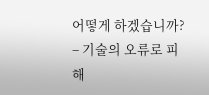어떻게 하겠습니까?
– 기술의 오류로 피해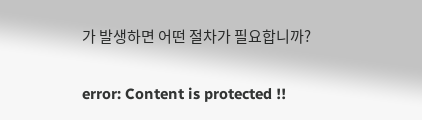가 발생하면 어떤 절차가 필요합니까?

error: Content is protected !!